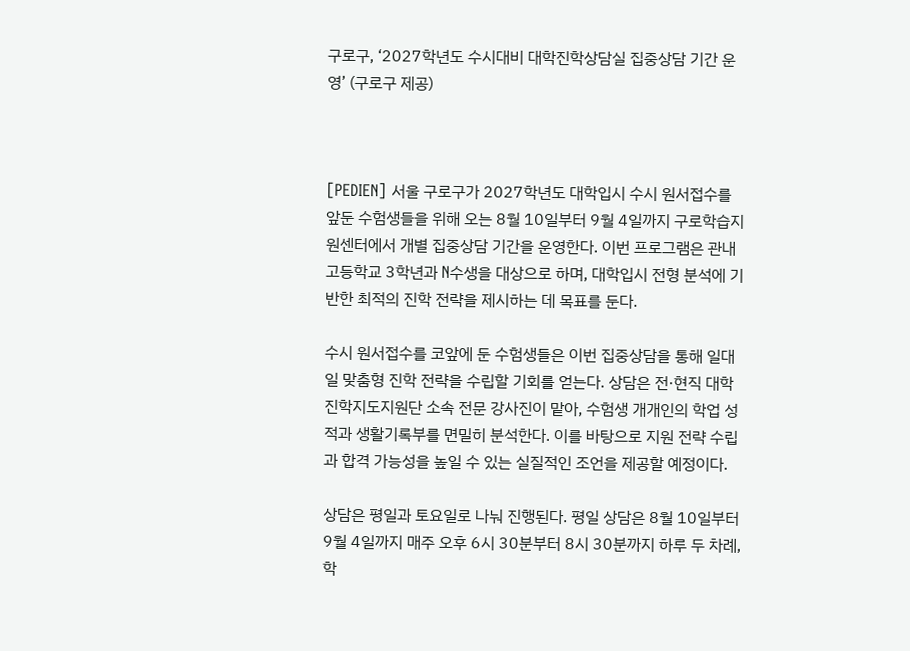구로구, ‘2027학년도 수시대비 대학진학상담실 집중상담 기간 운영’ (구로구 제공)



[PEDIEN] 서울 구로구가 2027학년도 대학입시 수시 원서접수를 앞둔 수험생들을 위해 오는 8월 10일부터 9월 4일까지 구로학습지원센터에서 개별 집중상담 기간을 운영한다. 이번 프로그램은 관내 고등학교 3학년과 N수생을 대상으로 하며, 대학입시 전형 분석에 기반한 최적의 진학 전략을 제시하는 데 목표를 둔다.

수시 원서접수를 코앞에 둔 수험생들은 이번 집중상담을 통해 일대일 맞춤형 진학 전략을 수립할 기회를 얻는다. 상담은 전·현직 대학진학지도지원단 소속 전문 강사진이 맡아, 수험생 개개인의 학업 성적과 생활기록부를 면밀히 분석한다. 이를 바탕으로 지원 전략 수립과 합격 가능성을 높일 수 있는 실질적인 조언을 제공할 예정이다.

상담은 평일과 토요일로 나눠 진행된다. 평일 상담은 8월 10일부터 9월 4일까지 매주 오후 6시 30분부터 8시 30분까지 하루 두 차례, 학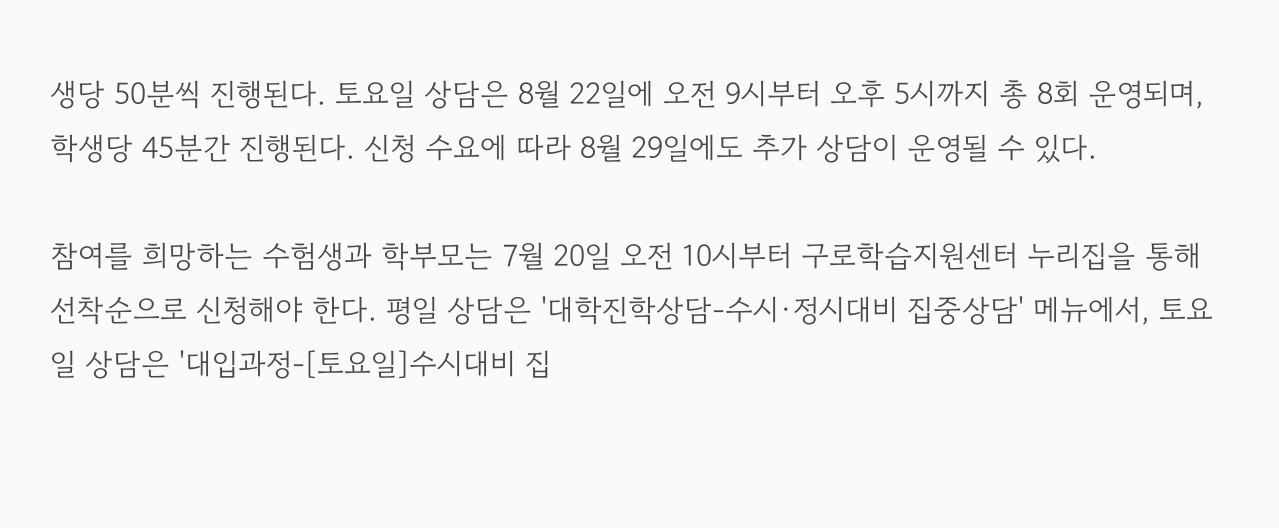생당 50분씩 진행된다. 토요일 상담은 8월 22일에 오전 9시부터 오후 5시까지 총 8회 운영되며, 학생당 45분간 진행된다. 신청 수요에 따라 8월 29일에도 추가 상담이 운영될 수 있다.

참여를 희망하는 수험생과 학부모는 7월 20일 오전 10시부터 구로학습지원센터 누리집을 통해 선착순으로 신청해야 한다. 평일 상담은 '대학진학상담-수시·정시대비 집중상담' 메뉴에서, 토요일 상담은 '대입과정-[토요일]수시대비 집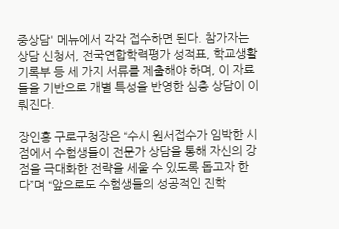중상담' 메뉴에서 각각 접수하면 된다. 참가자는 상담 신청서, 전국연합학력평가 성적표, 학교생활기록부 등 세 가지 서류를 제출해야 하며, 이 자료들을 기반으로 개별 특성을 반영한 심층 상담이 이뤄진다.

장인홍 구로구청장은 “수시 원서접수가 임박한 시점에서 수험생들이 전문가 상담을 통해 자신의 강점을 극대화한 전략을 세울 수 있도록 돕고자 한다”며 “앞으로도 수험생들의 성공적인 진학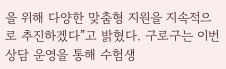을 위해 다양한 맞춤형 지원을 지속적으로 추진하겠다”고 밝혔다. 구로구는 이번 상담 운영을 통해 수험생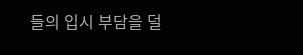들의 입시 부담을 덜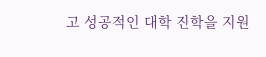고 성공적인 대학 진학을 지원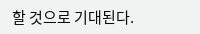할 것으로 기대된다.